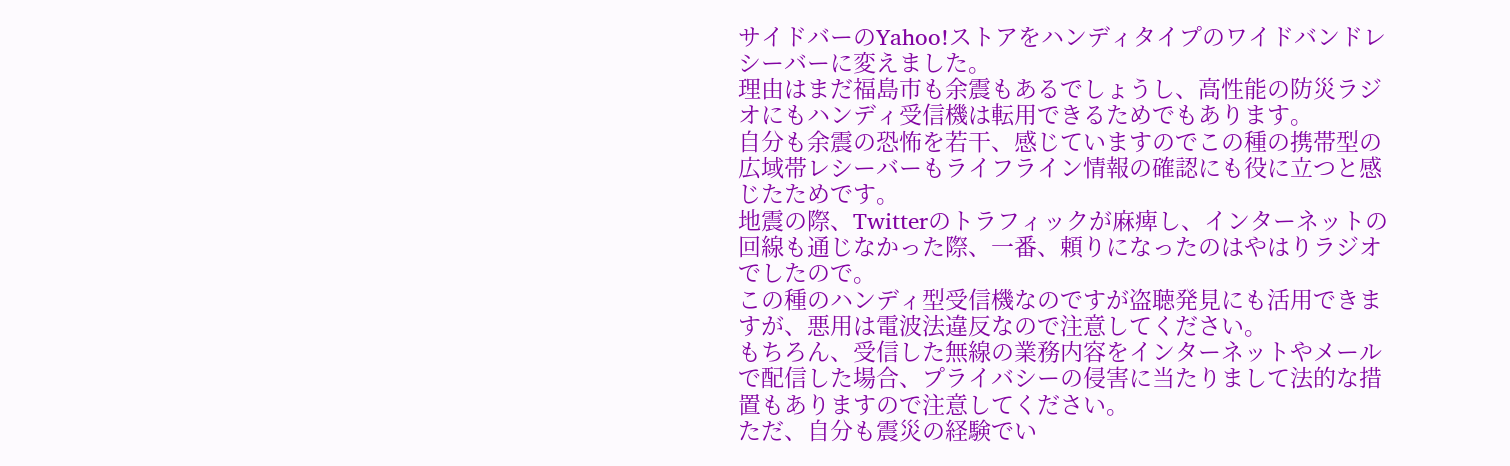サイドバーのYahoo!ストアをハンディタイプのワイドバンドレシーバーに変えました。
理由はまだ福島市も余震もあるでしょうし、高性能の防災ラジオにもハンディ受信機は転用できるためでもあります。
自分も余震の恐怖を若干、感じていますのでこの種の携帯型の広域帯レシーバーもライフライン情報の確認にも役に立つと感じたためです。
地震の際、Twitterのトラフィックが麻痺し、インターネットの回線も通じなかった際、一番、頼りになったのはやはりラジオでしたので。
この種のハンディ型受信機なのですが盗聴発見にも活用できますが、悪用は電波法違反なので注意してください。
もちろん、受信した無線の業務内容をインターネットやメールで配信した場合、プライバシーの侵害に当たりまして法的な措置もありますので注意してください。
ただ、自分も震災の経験でい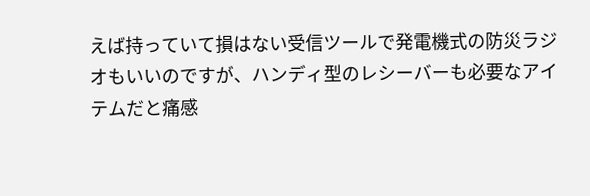えば持っていて損はない受信ツールで発電機式の防災ラジオもいいのですが、ハンディ型のレシーバーも必要なアイテムだと痛感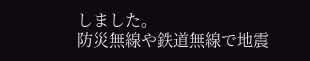しました。
防災無線や鉄道無線で地震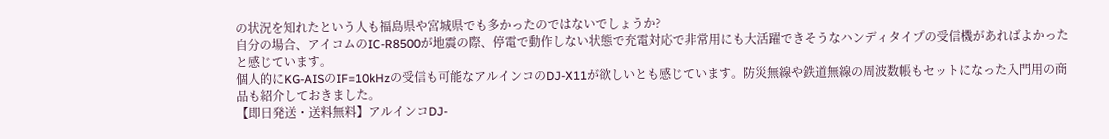の状況を知れたという人も福島県や宮城県でも多かったのではないでしょうか?
自分の場合、アイコムのIC-R8500が地震の際、停電で動作しない状態で充電対応で非常用にも大活躍できそうなハンディタイプの受信機があればよかったと感じています。
個人的にKG-AISのIF=10kHzの受信も可能なアルインコのDJ-X11が欲しいとも感じています。防災無線や鉄道無線の周波数帳もセットになった入門用の商品も紹介しておきました。
【即日発送・送料無料】アルインコDJ-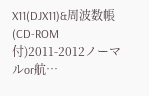X11(DJX11)&周波数帳(CD-ROM付)2011-2012ノーマルor航…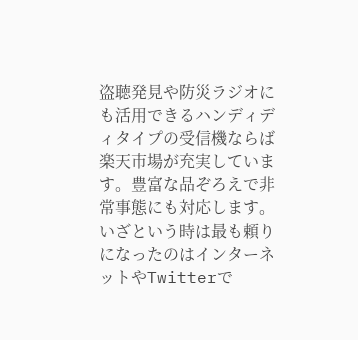盗聴発見や防災ラジオにも活用できるハンディディタイプの受信機ならば楽天市場が充実しています。豊富な品ぞろえで非常事態にも対応します。
いざという時は最も頼りになったのはインターネットやTwitterで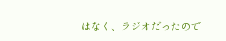はなく、ラジオだったので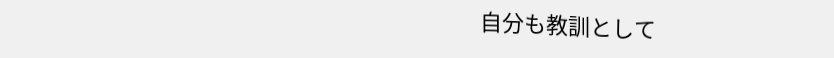自分も教訓として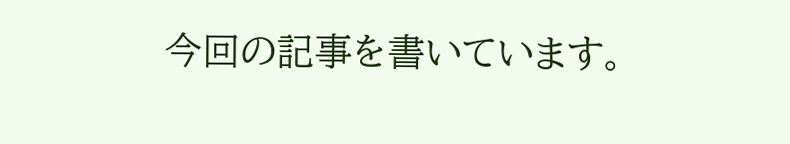今回の記事を書いています。